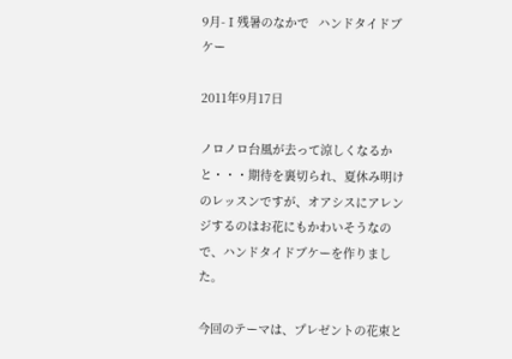9月-Ⅰ残暑のなかで   ハンドタイドブケー

2011年9月17日

ノロノロ台風が去って涼しくなるかと・・・期待を裏切られ、夏休み明けのレッスンですが、オアシスにアレンジするのはお花にもかわいそうなので、ハンドタイドブケーを作りました。

今回のテーマは、プレゼントの花束と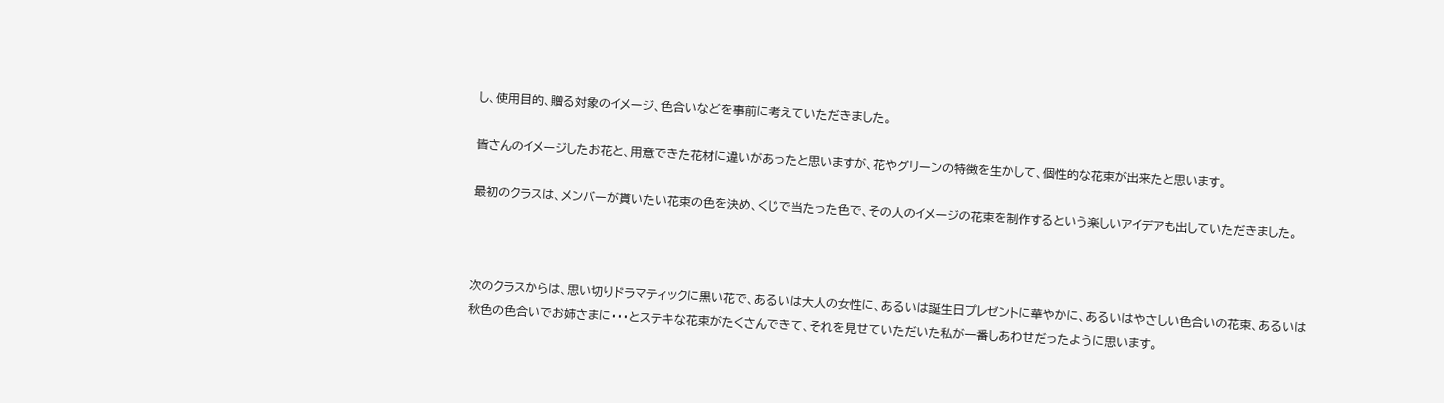し、使用目的、贈る対象のイメージ、色合いなどを事前に考えていただきました。

皆さんのイメージしたお花と、用意できた花材に違いがあったと思いますが、花やグリーンの特徴を生かして、個性的な花束が出来たと思います。

最初のクラスは、メンバーが貰いたい花束の色を決め、くじで当たった色で、その人のイメージの花束を制作するという楽しいアイデアも出していただきました。



次のクラスからは、思い切りドラマティックに黒い花で、あるいは大人の女性に、あるいは誕生日プレゼントに華やかに、あるいはやさしい色合いの花束、あるいは秋色の色合いでお姉さまに・・・とステキな花束がたくさんできて、それを見せていただいた私が一番しあわせだったように思います。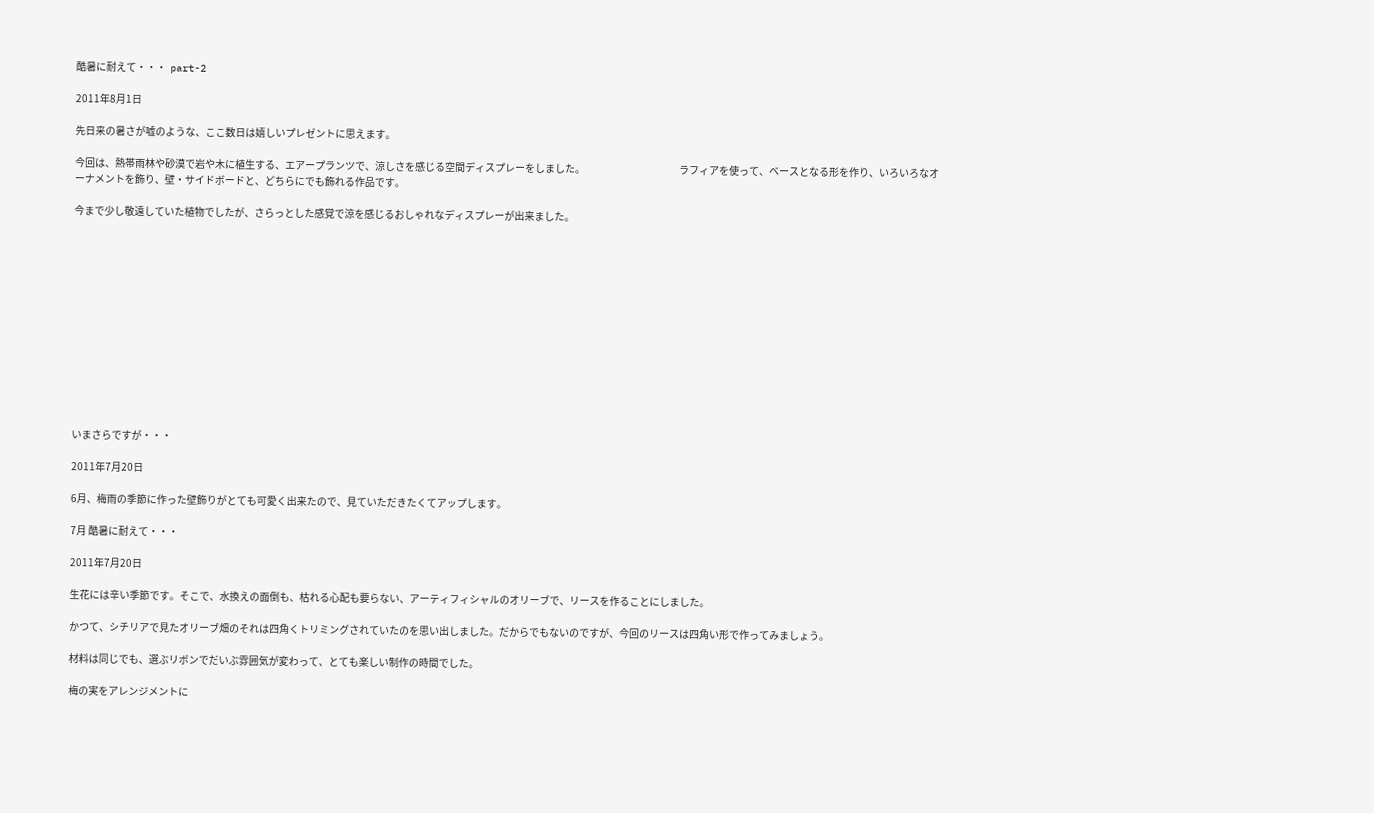酷暑に耐えて・・・  part-2

2011年8月1日

先日来の暑さが嘘のような、ここ数日は嬉しいプレゼントに思えます。

今回は、熱帯雨林や砂漠で岩や木に植生する、エアープランツで、涼しさを感じる空間ディスプレーをしました。                                               ラフィアを使って、ベースとなる形を作り、いろいろなオーナメントを飾り、壁・サイドボードと、どちらにでも飾れる作品です。

今まで少し敬遠していた植物でしたが、さらっとした感覚で涼を感じるおしゃれなディスプレーが出来ました。













いまさらですが・・・

2011年7月20日

6月、梅雨の季節に作った壁飾りがとても可愛く出来たので、見ていただきたくてアップします。

7月 酷暑に耐えて・・・

2011年7月20日

生花には辛い季節です。そこで、水換えの面倒も、枯れる心配も要らない、アーティフィシャルのオリーブで、リースを作ることにしました。

かつて、シチリアで見たオリーブ畑のそれは四角くトリミングされていたのを思い出しました。だからでもないのですが、今回のリースは四角い形で作ってみましょう。

材料は同じでも、選ぶリボンでだいぶ雰囲気が変わって、とても楽しい制作の時間でした。

梅の実をアレンジメントに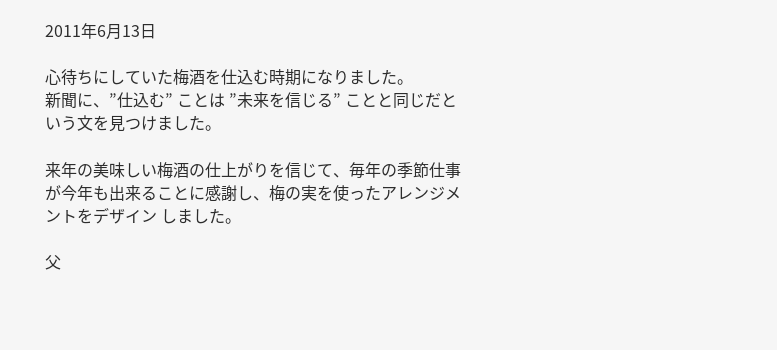2011年6月13日

心待ちにしていた梅酒を仕込む時期になりました。                     新聞に、”仕込む” ことは ”未来を信じる” ことと同じだという文を見つけました。

来年の美味しい梅酒の仕上がりを信じて、毎年の季節仕事が今年も出来ることに感謝し、梅の実を使ったアレンジメントをデザイン しました。

父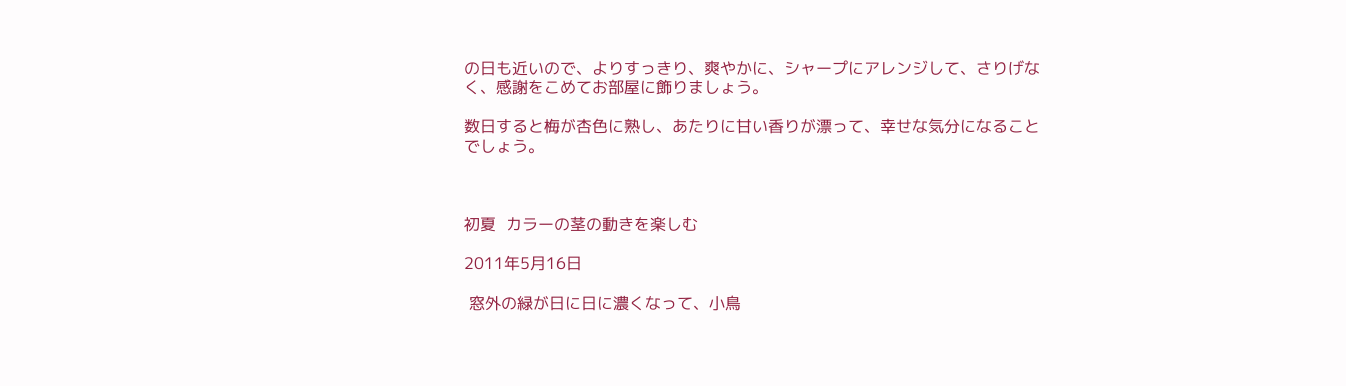の日も近いので、よりすっきり、爽やかに、シャープにアレンジして、さりげなく、感謝をこめてお部屋に飾りましょう。

数日すると梅が杏色に熟し、あたりに甘い香りが漂って、幸せな気分になることでしょう。



初夏  カラーの茎の動きを楽しむ

2011年5月16日

 窓外の緑が日に日に濃くなって、小鳥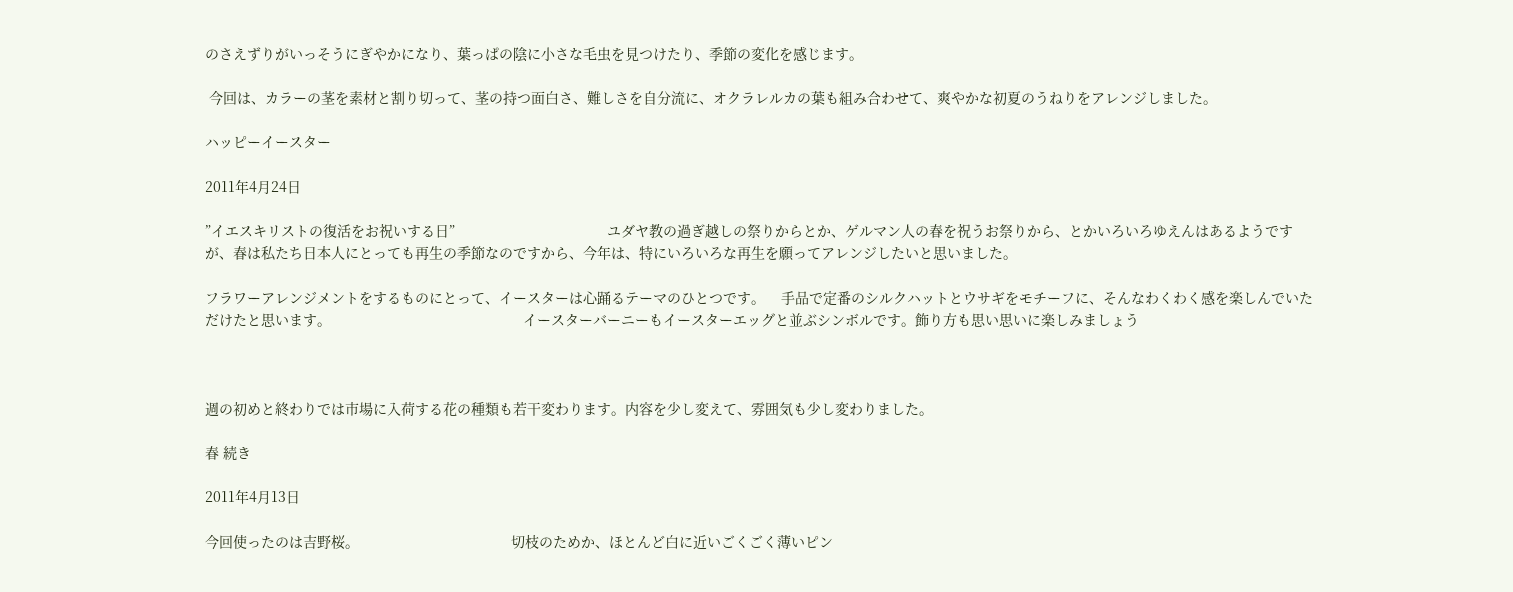のさえずりがいっそうにぎやかになり、葉っぱの陰に小さな毛虫を見つけたり、季節の変化を感じます。

 今回は、カラーの茎を素材と割り切って、茎の持つ面白さ、難しさを自分流に、オクラレルカの葉も組み合わせて、爽やかな初夏のうねりをアレンジしました。

ハッピーイースター

2011年4月24日

”イエスキリストの復活をお祝いする日”                                      ユダヤ教の過ぎ越しの祭りからとか、ゲルマン人の春を祝うお祭りから、とかいろいろゆえんはあるようですが、春は私たち日本人にとっても再生の季節なのですから、今年は、特にいろいろな再生を願ってアレンジしたいと思いました。

フラワーアレンジメントをするものにとって、イースターは心踊るテーマのひとつです。    手品で定番のシルクハットとウサギをモチーフに、そんなわくわく感を楽しんでいただけたと思います。                                                イースターバーニーもイースターエッグと並ぶシンボルです。飾り方も思い思いに楽しみましょう



週の初めと終わりでは市場に入荷する花の種類も若干変わります。内容を少し変えて、雰囲気も少し変わりました。

春 続き

2011年4月13日

今回使ったのは吉野桜。                                      切枝のためか、ほとんど白に近いごくごく薄いピン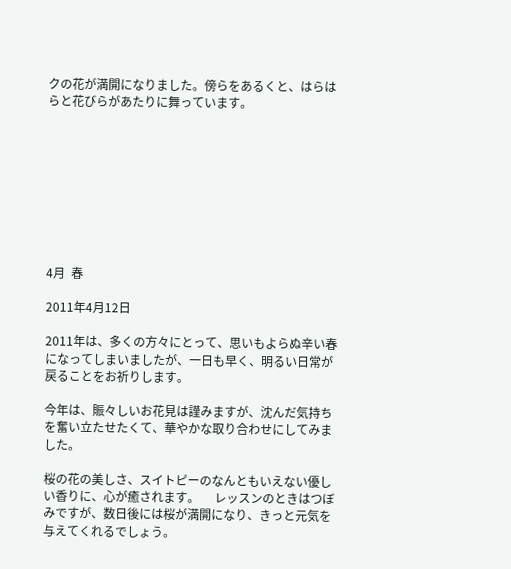クの花が満開になりました。傍らをあるくと、はらはらと花びらがあたりに舞っています。









4月  春

2011年4月12日

2011年は、多くの方々にとって、思いもよらぬ辛い春になってしまいましたが、一日も早く、明るい日常が戻ることをお祈りします。

今年は、賑々しいお花見は謹みますが、沈んだ気持ちを奮い立たせたくて、華やかな取り合わせにしてみました。

桜の花の美しさ、スイトピーのなんともいえない優しい香りに、心が癒されます。     レッスンのときはつぼみですが、数日後には桜が満開になり、きっと元気を与えてくれるでしょう。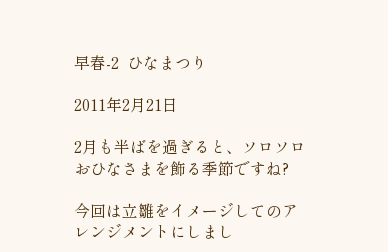早春-2  ひなまつり

2011年2月21日

2月も半ばを過ぎると、ソロソロおひなさまを飾る季節ですね?

今回は立雛をイメージしてのアレンジメントにしまし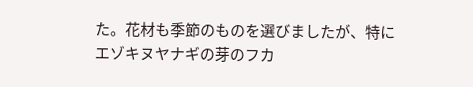た。花材も季節のものを選びましたが、特にエゾキヌヤナギの芽のフカ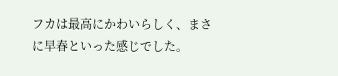フカは最高にかわいらしく、まさに早春といった感じでした。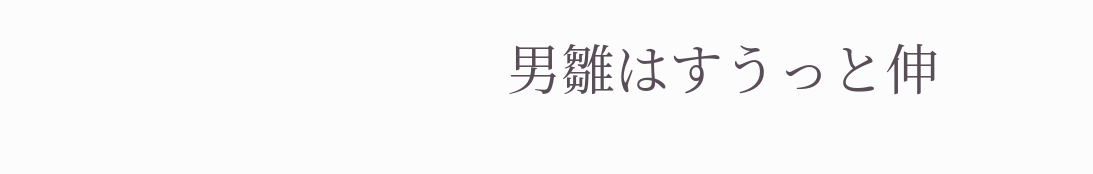男雛はすうっと伸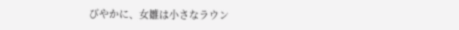びやかに、女雛は小さなラウン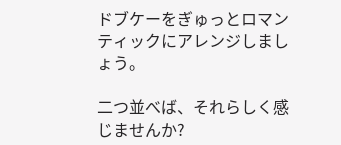ドブケーをぎゅっとロマンティックにアレンジしましょう。

二つ並べば、それらしく感じませんか?